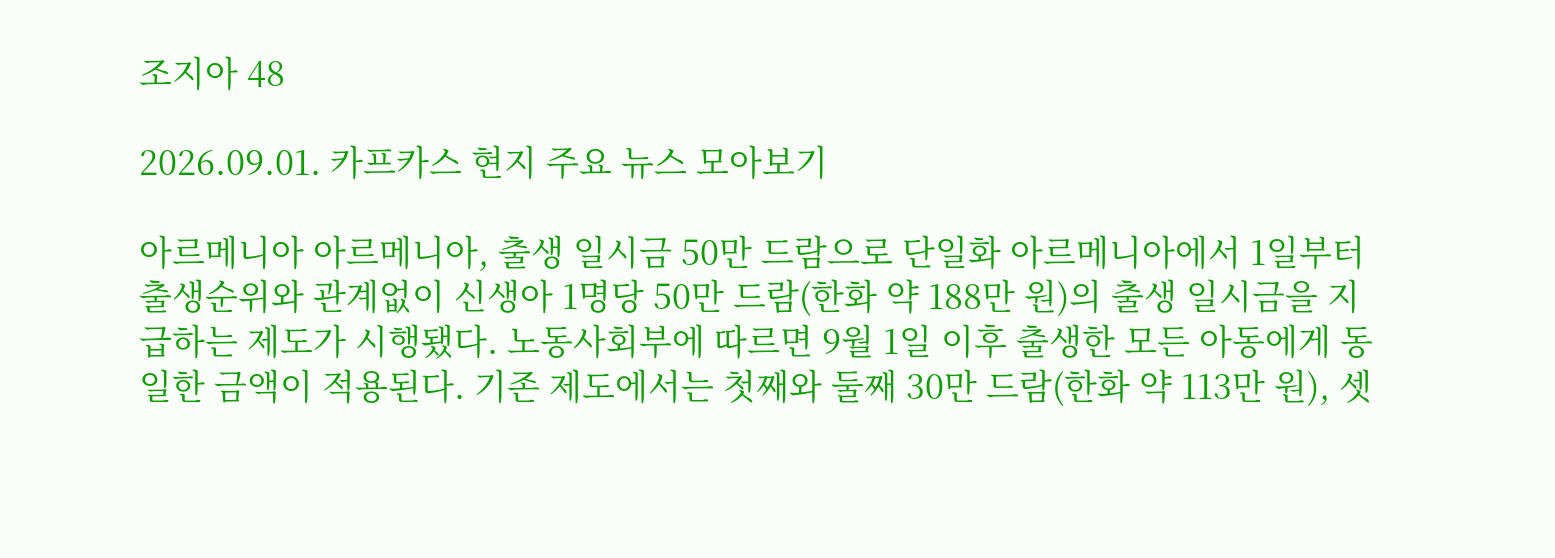조지아 48

2026.09.01. 카프카스 현지 주요 뉴스 모아보기

아르메니아 아르메니아, 출생 일시금 50만 드람으로 단일화 아르메니아에서 1일부터 출생순위와 관계없이 신생아 1명당 50만 드람(한화 약 188만 원)의 출생 일시금을 지급하는 제도가 시행됐다. 노동사회부에 따르면 9월 1일 이후 출생한 모든 아동에게 동일한 금액이 적용된다. 기존 제도에서는 첫째와 둘째 30만 드람(한화 약 113만 원), 셋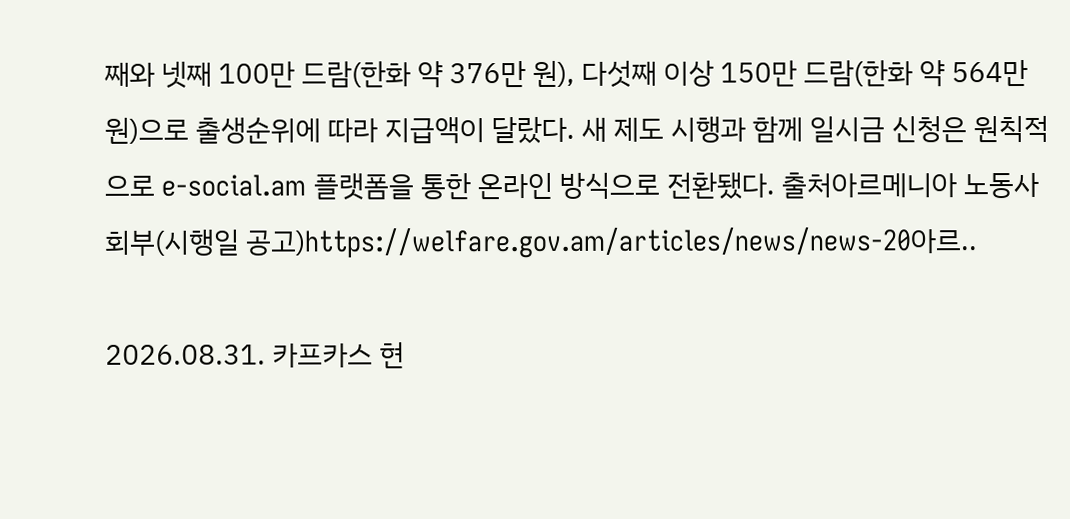째와 넷째 100만 드람(한화 약 376만 원), 다섯째 이상 150만 드람(한화 약 564만 원)으로 출생순위에 따라 지급액이 달랐다. 새 제도 시행과 함께 일시금 신청은 원칙적으로 e-social.am 플랫폼을 통한 온라인 방식으로 전환됐다. 출처아르메니아 노동사회부(시행일 공고)https://welfare.gov.am/articles/news/news-20아르..

2026.08.31. 카프카스 현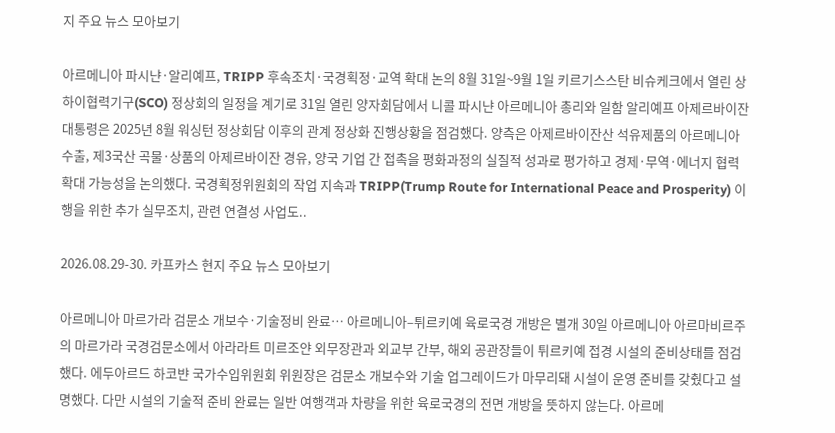지 주요 뉴스 모아보기

아르메니아 파시냔·알리예프, TRIPP 후속조치·국경획정·교역 확대 논의 8월 31일~9월 1일 키르기스스탄 비슈케크에서 열린 상하이협력기구(SCO) 정상회의 일정을 계기로 31일 열린 양자회담에서 니콜 파시냔 아르메니아 총리와 일함 알리예프 아제르바이잔 대통령은 2025년 8월 워싱턴 정상회담 이후의 관계 정상화 진행상황을 점검했다. 양측은 아제르바이잔산 석유제품의 아르메니아 수출, 제3국산 곡물·상품의 아제르바이잔 경유, 양국 기업 간 접촉을 평화과정의 실질적 성과로 평가하고 경제·무역·에너지 협력 확대 가능성을 논의했다. 국경획정위원회의 작업 지속과 TRIPP(Trump Route for International Peace and Prosperity) 이행을 위한 추가 실무조치, 관련 연결성 사업도..

2026.08.29-30. 카프카스 현지 주요 뉴스 모아보기

아르메니아 마르가라 검문소 개보수·기술정비 완료… 아르메니아–튀르키예 육로국경 개방은 별개 30일 아르메니아 아르마비르주의 마르가라 국경검문소에서 아라라트 미르조얀 외무장관과 외교부 간부, 해외 공관장들이 튀르키예 접경 시설의 준비상태를 점검했다. 에두아르드 하코뱐 국가수입위원회 위원장은 검문소 개보수와 기술 업그레이드가 마무리돼 시설이 운영 준비를 갖췄다고 설명했다. 다만 시설의 기술적 준비 완료는 일반 여행객과 차량을 위한 육로국경의 전면 개방을 뜻하지 않는다. 아르메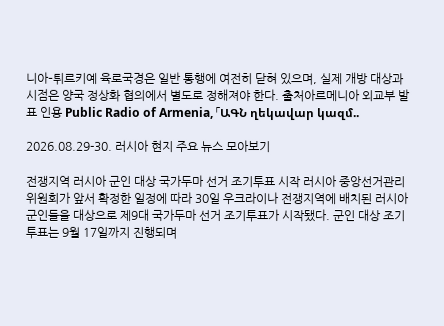니아–튀르키예 육로국경은 일반 통행에 여전히 닫혀 있으며, 실제 개방 대상과 시점은 양국 정상화 협의에서 별도로 정해져야 한다. 출처아르메니아 외교부 발표 인용 Public Radio of Armenia, 「ԱԳՆ ղեկավար կազմ..

2026.08.29-30. 러시아 현지 주요 뉴스 모아보기

전쟁지역 러시아 군인 대상 국가두마 선거 조기투표 시작 러시아 중앙선거관리위원회가 앞서 확정한 일정에 따라 30일 우크라이나 전쟁지역에 배치된 러시아 군인들을 대상으로 제9대 국가두마 선거 조기투표가 시작됐다. 군인 대상 조기투표는 9월 17일까지 진행되며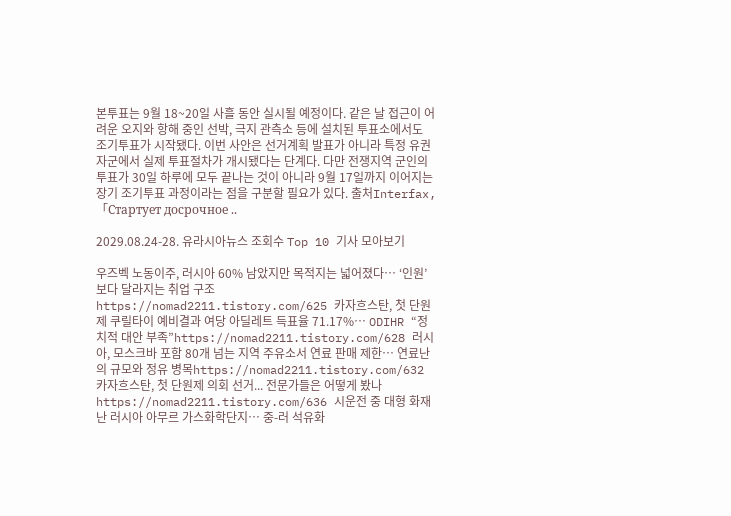본투표는 9월 18~20일 사흘 동안 실시될 예정이다. 같은 날 접근이 어려운 오지와 항해 중인 선박, 극지 관측소 등에 설치된 투표소에서도 조기투표가 시작됐다. 이번 사안은 선거계획 발표가 아니라 특정 유권자군에서 실제 투표절차가 개시됐다는 단계다. 다만 전쟁지역 군인의 투표가 30일 하루에 모두 끝나는 것이 아니라 9월 17일까지 이어지는 장기 조기투표 과정이라는 점을 구분할 필요가 있다. 출처Interfax, 「Стартует досрочное ..

2029.08.24-28. 유라시아뉴스 조회수 Top 10 기사 모아보기

우즈벡 노동이주, 러시아 60% 남았지만 목적지는 넓어졌다… ‘인원’보다 달라지는 취업 구조https://nomad2211.tistory.com/625 카자흐스탄, 첫 단원제 쿠릴타이 예비결과 여당 아딜레트 득표율 71.17%… ODIHR “정치적 대안 부족”https://nomad2211.tistory.com/628 러시아, 모스크바 포함 80개 넘는 지역 주유소서 연료 판매 제한… 연료난의 규모와 정유 병목https://nomad2211.tistory.com/632 카자흐스탄, 첫 단원제 의회 선거... 전문가들은 어떻게 봤나https://nomad2211.tistory.com/636 시운전 중 대형 화재 난 러시아 아무르 가스화학단지… 중-러 석유화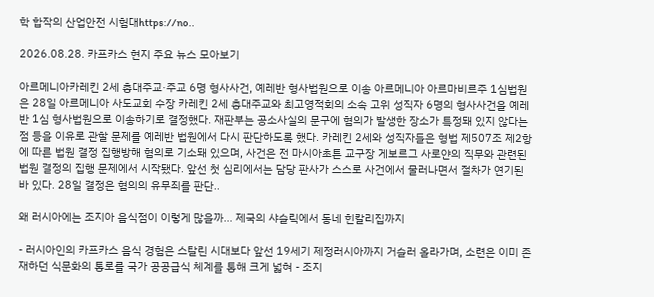학 합작의 산업안전 시험대https://no..

2026.08.28. 카프카스 현지 주요 뉴스 모아보기

아르메니아카레킨 2세 총대주교·주교 6명 형사사건, 예레반 형사법원으로 이송 아르메니아 아르마비르주 1심법원은 28일 아르메니아 사도교회 수장 카레킨 2세 총대주교와 최고영적회의 소속 고위 성직자 6명의 형사사건을 예레반 1심 형사법원으로 이송하기로 결정했다. 재판부는 공소사실의 문구에 혐의가 발생한 장소가 특정돼 있지 않다는 점 등을 이유로 관할 문제를 예레반 법원에서 다시 판단하도록 했다. 카레킨 2세와 성직자들은 형법 제507조 제2항에 따른 법원 결정 집행방해 혐의로 기소돼 있으며, 사건은 전 마시아초튼 교구장 게보르그 사로얀의 직무와 관련된 법원 결정의 집행 문제에서 시작됐다. 앞선 첫 심리에서는 담당 판사가 스스로 사건에서 물러나면서 절차가 연기된 바 있다. 28일 결정은 혐의의 유무죄를 판단..

왜 러시아에는 조지아 음식점이 이렇게 많을까… 제국의 샤슬릭에서 동네 힌칼리집까지

- 러시아인의 카프카스 음식 경험은 스탈린 시대보다 앞선 19세기 제정러시아까지 거슬러 올라가며, 소련은 이미 존재하던 식문화의 통로를 국가 공공급식 체계를 통해 크게 넓혀 - 조지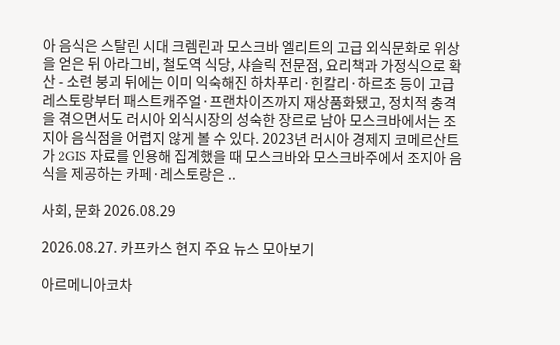아 음식은 스탈린 시대 크렘린과 모스크바 엘리트의 고급 외식문화로 위상을 얻은 뒤 아라그비, 철도역 식당, 샤슬릭 전문점, 요리책과 가정식으로 확산 - 소련 붕괴 뒤에는 이미 익숙해진 하차푸리·힌칼리·하르초 등이 고급 레스토랑부터 패스트캐주얼·프랜차이즈까지 재상품화됐고, 정치적 충격을 겪으면서도 러시아 외식시장의 성숙한 장르로 남아 모스크바에서는 조지아 음식점을 어렵지 않게 볼 수 있다. 2023년 러시아 경제지 코메르산트가 2GIS 자료를 인용해 집계했을 때 모스크바와 모스크바주에서 조지아 음식을 제공하는 카페·레스토랑은 ..

사회, 문화 2026.08.29

2026.08.27. 카프카스 현지 주요 뉴스 모아보기

아르메니아코차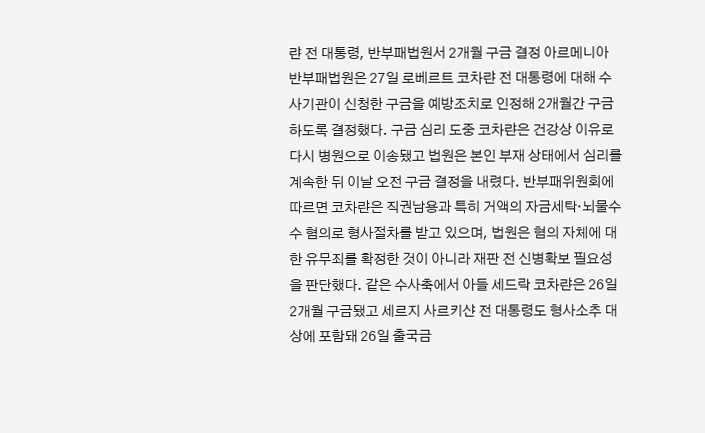랸 전 대통령, 반부패법원서 2개월 구금 결정 아르메니아 반부패법원은 27일 로베르트 코차랸 전 대통령에 대해 수사기관이 신청한 구금을 예방조치로 인정해 2개월간 구금하도록 결정했다. 구금 심리 도중 코차랸은 건강상 이유로 다시 병원으로 이송됐고 법원은 본인 부재 상태에서 심리를 계속한 뒤 이날 오전 구금 결정을 내렸다. 반부패위원회에 따르면 코차랸은 직권남용과 특히 거액의 자금세탁·뇌물수수 혐의로 형사절차를 받고 있으며, 법원은 혐의 자체에 대한 유무죄를 확정한 것이 아니라 재판 전 신병확보 필요성을 판단했다. 같은 수사축에서 아들 세드락 코차랸은 26일 2개월 구금됐고 세르지 사르키샨 전 대통령도 형사소추 대상에 포함돼 26일 출국금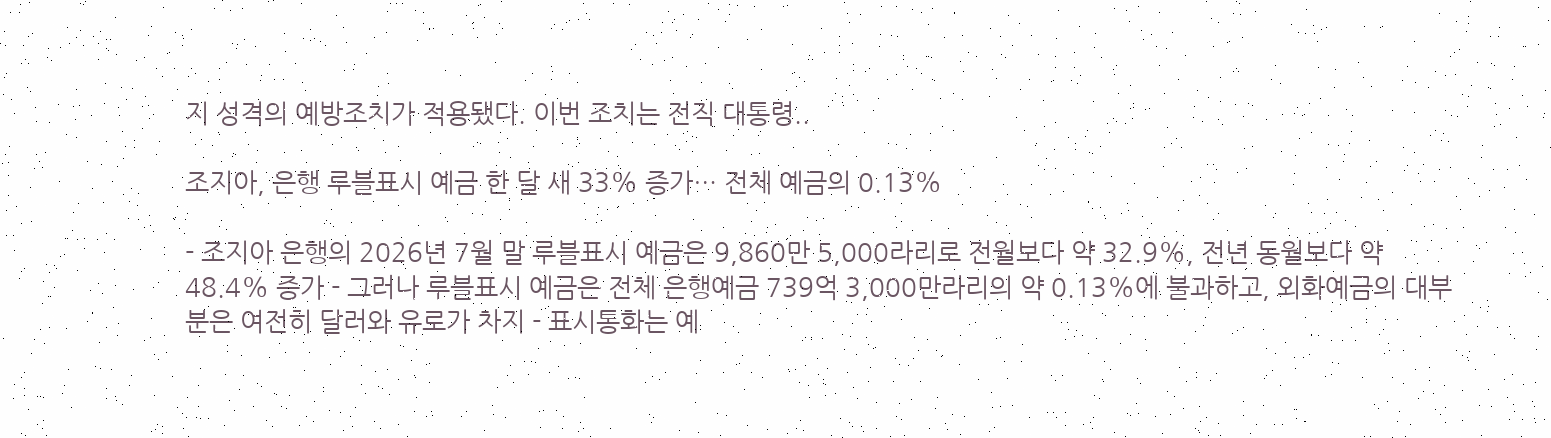지 성격의 예방조치가 적용됐다. 이번 조치는 전직 대통령..

조지아, 은행 루블표시 예금 한 달 새 33% 증가… 전체 예금의 0.13%

- 조지아 은행의 2026년 7월 말 루블표시 예금은 9,860만 5,000라리로 전월보다 약 32.9%, 전년 동월보다 약 48.4% 증가 - 그러나 루블표시 예금은 전체 은행예금 739억 3,000만라리의 약 0.13%에 불과하고, 외화예금의 대부분은 여전히 달러와 유로가 차지 - 표시통화는 예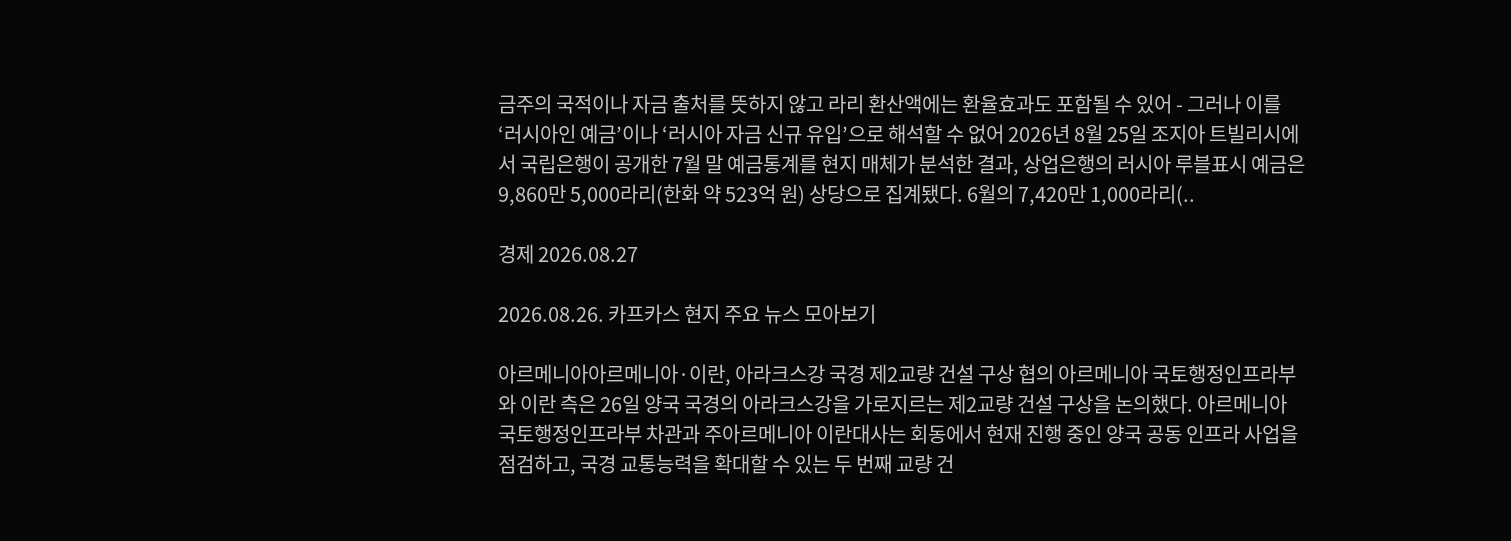금주의 국적이나 자금 출처를 뜻하지 않고 라리 환산액에는 환율효과도 포함될 수 있어 - 그러나 이를 ‘러시아인 예금’이나 ‘러시아 자금 신규 유입’으로 해석할 수 없어 2026년 8월 25일 조지아 트빌리시에서 국립은행이 공개한 7월 말 예금통계를 현지 매체가 분석한 결과, 상업은행의 러시아 루블표시 예금은 9,860만 5,000라리(한화 약 523억 원) 상당으로 집계됐다. 6월의 7,420만 1,000라리(..

경제 2026.08.27

2026.08.26. 카프카스 현지 주요 뉴스 모아보기

아르메니아아르메니아·이란, 아라크스강 국경 제2교량 건설 구상 협의 아르메니아 국토행정인프라부와 이란 측은 26일 양국 국경의 아라크스강을 가로지르는 제2교량 건설 구상을 논의했다. 아르메니아 국토행정인프라부 차관과 주아르메니아 이란대사는 회동에서 현재 진행 중인 양국 공동 인프라 사업을 점검하고, 국경 교통능력을 확대할 수 있는 두 번째 교량 건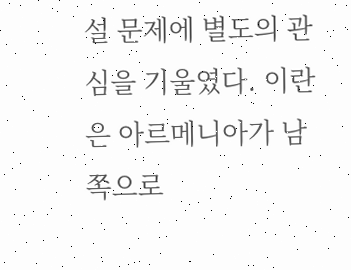설 문제에 별도의 관심을 기울였다. 이란은 아르메니아가 남쪽으로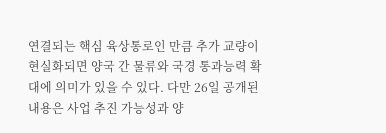연결되는 핵심 육상통로인 만큼 추가 교량이 현실화되면 양국 간 물류와 국경 통과능력 확대에 의미가 있을 수 있다. 다만 26일 공개된 내용은 사업 추진 가능성과 양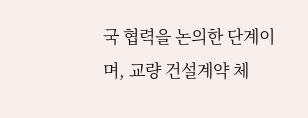국 협력을 논의한 단계이며, 교량 건설계약 체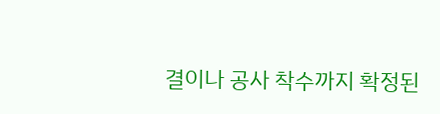결이나 공사 착수까지 확정된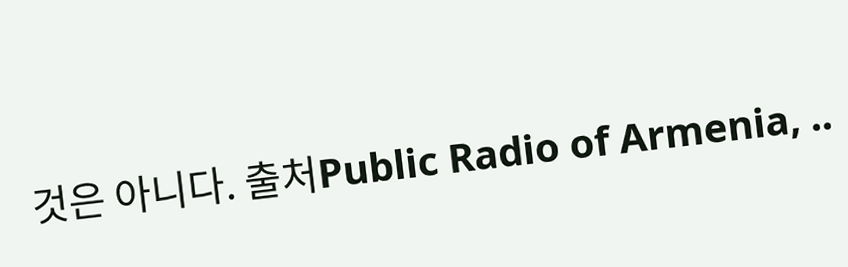것은 아니다. 출처Public Radio of Armenia, ..